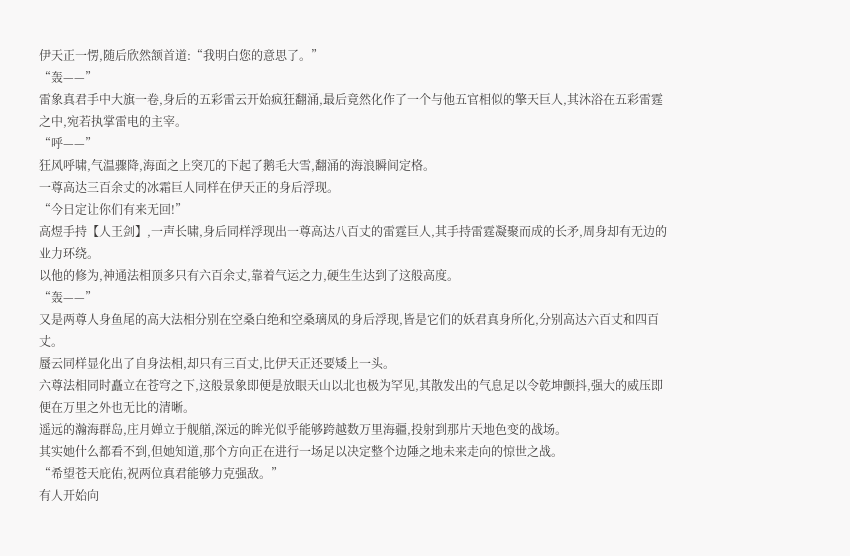伊天正一愣,随后欣然颔首道:“我明白您的意思了。”
“轰——”
雷象真君手中大旗一卷,身后的五彩雷云开始疯狂翻涌,最后竟然化作了一个与他五官相似的擎天巨人,其沐浴在五彩雷霆之中,宛若执掌雷电的主宰。
“呼——”
狂风呼啸,气温骤降,海面之上突兀的下起了鹅毛大雪,翻涌的海浪瞬间定格。
一尊高达三百余丈的冰霜巨人同样在伊天正的身后浮现。
“今日定让你们有来无回!”
高煜手持【人王剑】,一声长啸,身后同样浮现出一尊高达八百丈的雷霆巨人,其手持雷霆凝聚而成的长矛,周身却有无边的业力环绕。
以他的修为,神通法相顶多只有六百余丈,靠着气运之力,硬生生达到了这般高度。
“轰——”
又是两尊人身鱼尾的高大法相分别在空桑白绝和空桑璃凤的身后浮现,皆是它们的妖君真身所化,分别高达六百丈和四百丈。
蜃云同样显化出了自身法相,却只有三百丈,比伊天正还要矮上一头。
六尊法相同时矗立在苍穹之下,这般景象即便是放眼天山以北也极为罕见,其散发出的气息足以令乾坤颤抖,强大的威压即便在万里之外也无比的清晰。
遥远的瀚海群岛,庄月婵立于舰艏,深远的眸光似乎能够跨越数万里海疆,投射到那片天地色变的战场。
其实她什么都看不到,但她知道,那个方向正在进行一场足以决定整个边陲之地未来走向的惊世之战。
“希望苍天庇佑,祝两位真君能够力克强敌。”
有人开始向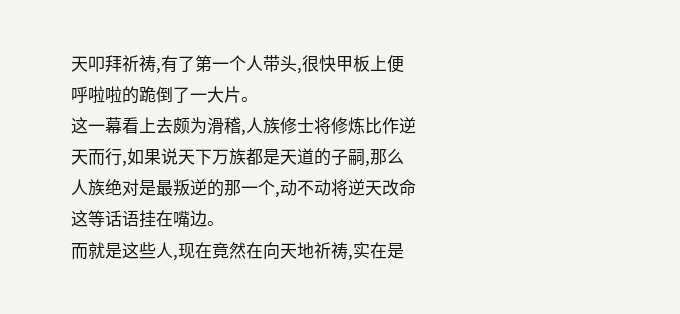天叩拜祈祷,有了第一个人带头,很快甲板上便呼啦啦的跪倒了一大片。
这一幕看上去颇为滑稽,人族修士将修炼比作逆天而行,如果说天下万族都是天道的子嗣,那么人族绝对是最叛逆的那一个,动不动将逆天改命这等话语挂在嘴边。
而就是这些人,现在竟然在向天地祈祷,实在是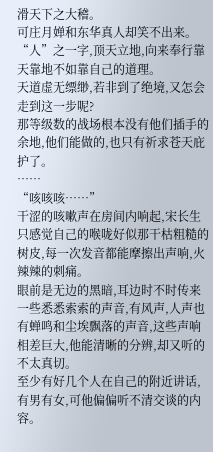滑天下之大稽。
可庄月婵和东华真人却笑不出来。
“人”之一字,顶天立地,向来奉行靠天靠地不如靠自己的道理。
天道虚无缥缈,若非到了绝境,又怎会走到这一步呢?
那等级数的战场根本没有他们插手的余地,他们能做的,也只有祈求苍天庇护了。
……
“咳咳咳……”
干涩的咳嗽声在房间内响起,宋长生只感觉自己的喉咙好似那干枯粗糙的树皮,每一次发音都能摩擦出声响,火辣辣的刺痛。
眼前是无边的黑暗,耳边时不时传来一些悉悉索索的声音,有风声,人声也有蝉鸣和尘埃飘落的声音,这些声响相差巨大,他能清晰的分辨,却又听的不太真切。
至少有好几个人在自己的附近讲话,有男有女,可他偏偏听不清交谈的内容。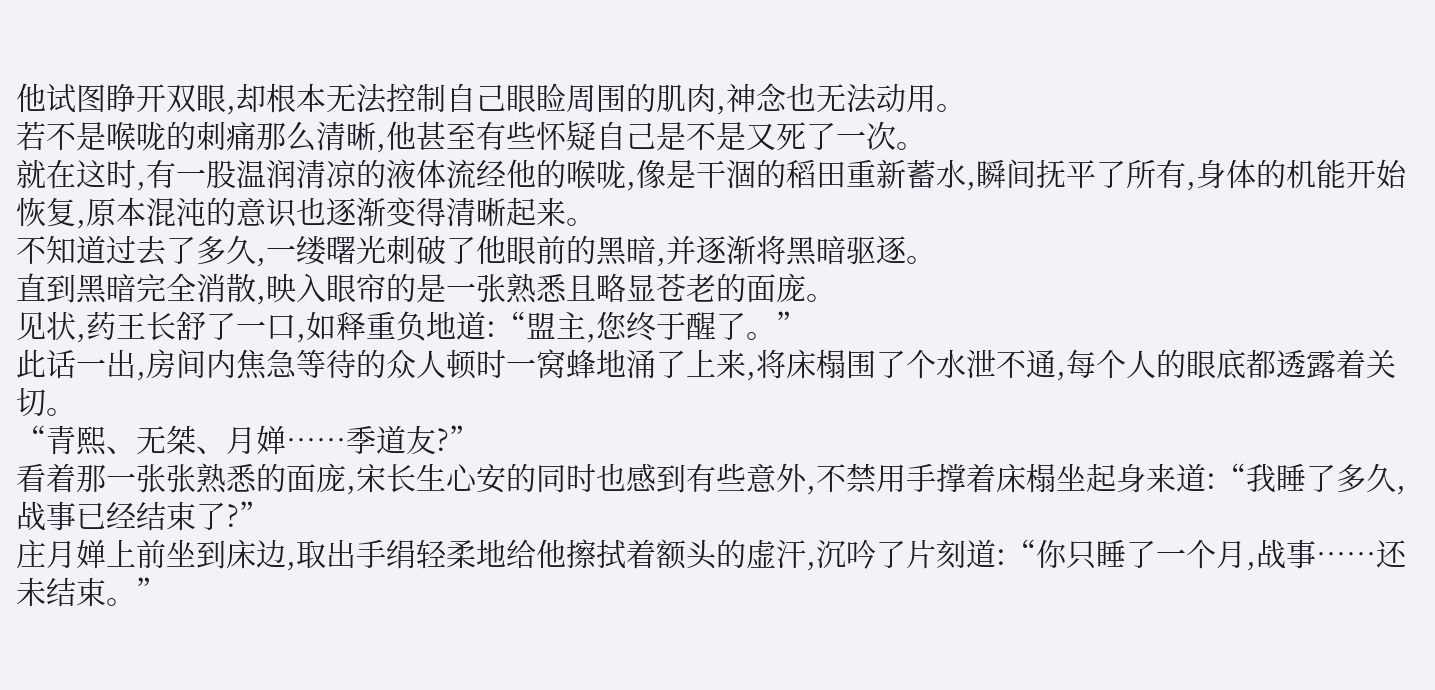他试图睁开双眼,却根本无法控制自己眼睑周围的肌肉,神念也无法动用。
若不是喉咙的刺痛那么清晰,他甚至有些怀疑自己是不是又死了一次。
就在这时,有一股温润清凉的液体流经他的喉咙,像是干涸的稻田重新蓄水,瞬间抚平了所有,身体的机能开始恢复,原本混沌的意识也逐渐变得清晰起来。
不知道过去了多久,一缕曙光刺破了他眼前的黑暗,并逐渐将黑暗驱逐。
直到黑暗完全消散,映入眼帘的是一张熟悉且略显苍老的面庞。
见状,药王长舒了一口,如释重负地道:“盟主,您终于醒了。”
此话一出,房间内焦急等待的众人顿时一窝蜂地涌了上来,将床榻围了个水泄不通,每个人的眼底都透露着关切。
“青熙、无桀、月婵……季道友?”
看着那一张张熟悉的面庞,宋长生心安的同时也感到有些意外,不禁用手撑着床榻坐起身来道:“我睡了多久,战事已经结束了?”
庄月婵上前坐到床边,取出手绢轻柔地给他擦拭着额头的虚汗,沉吟了片刻道:“你只睡了一个月,战事……还未结束。”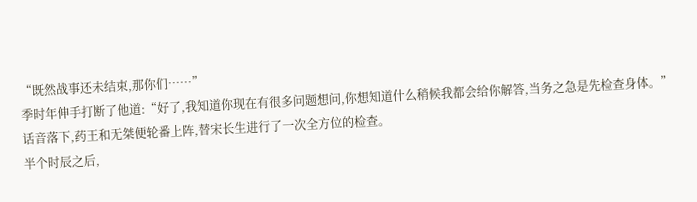“既然战事还未结束,那你们……”
季时年伸手打断了他道:“好了,我知道你现在有很多问题想问,你想知道什么稍候我都会给你解答,当务之急是先检查身体。”
话音落下,药王和无桀便轮番上阵,替宋长生进行了一次全方位的检查。
半个时辰之后,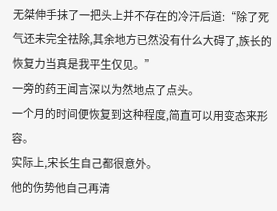无桀伸手抹了一把头上并不存在的冷汗后道:“除了死气还未完全祛除,其余地方已然没有什么大碍了,族长的恢复力当真是我平生仅见。”
一旁的药王闻言深以为然地点了点头。
一个月的时间便恢复到这种程度,简直可以用变态来形容。
实际上,宋长生自己都很意外。
他的伤势他自己再清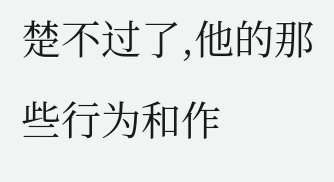楚不过了,他的那些行为和作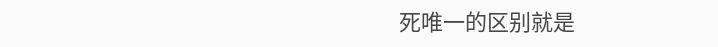死唯一的区别就是